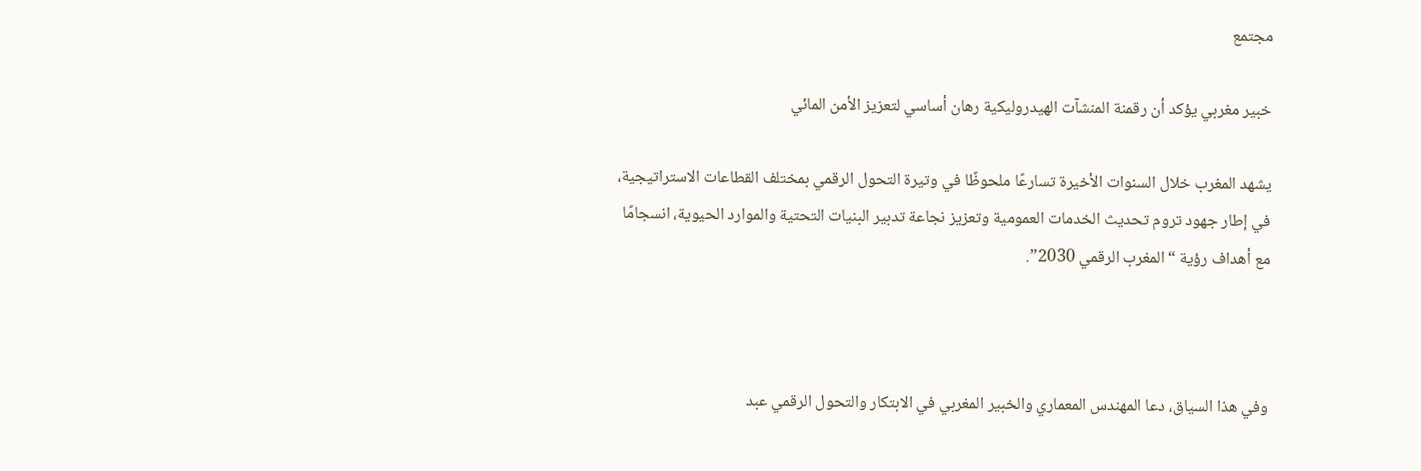مجتمع

خبير مغربي يؤكد أن رقمنة المنشآت الهيدروليكية رهان أساسي لتعزيز الأمن المائي

يشهد المغرب خلال السنوات الأخيرة تسارعًا ملحوظًا في وتيرة التحول الرقمي بمختلف القطاعات الاستراتيجية، في إطار جهود تروم تحديث الخدمات العمومية وتعزيز نجاعة تدبير البنيات التحتية والموارد الحيوية، انسجامًا مع أهداف رؤية “المغرب الرقمي 2030”.



وفي هذا السياق، دعا المهندس المعماري والخبير المغربي في الابتكار والتحول الرقمي عبد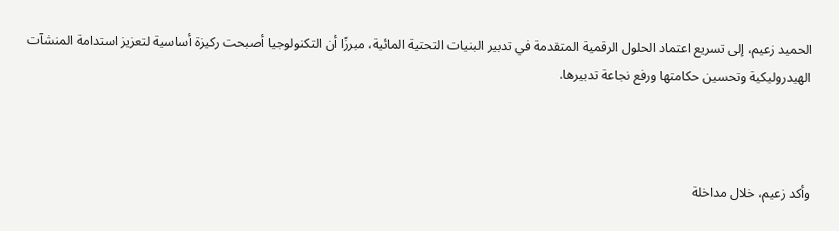الحميد زعيم، إلى تسريع اعتماد الحلول الرقمية المتقدمة في تدبير البنيات التحتية المائية، مبرزًا أن التكنولوجيا أصبحت ركيزة أساسية لتعزيز استدامة المنشآت الهيدروليكية وتحسين حكامتها ورفع نجاعة تدبيرها.



وأكد زعيم، خلال مداخلة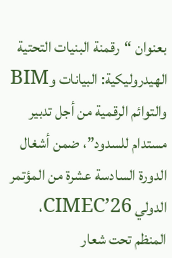بعنوان “رقمنة البنيات التحتية الهيدروليكية: البيانات وBIM والتوائم الرقمية من أجل تدبير مستدام للسدود”، ضمن أشغال الدورة السادسة عشرة من المؤتمر الدولي CIMEC’26، المنظم تحت شعار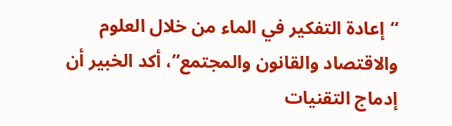“إعادة التفكير في الماء من خلال العلوم والاقتصاد والقانون والمجتمع”، أكد الخبير أن إدماج التقنيات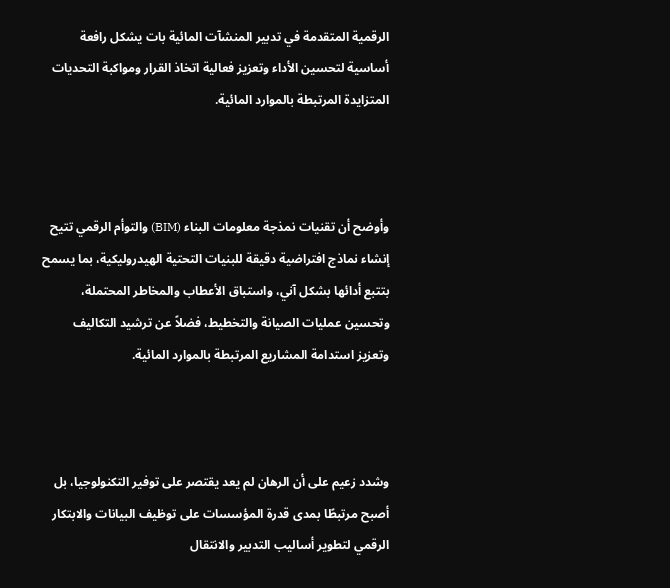الرقمية المتقدمة في تدبير المنشآت المائية بات يشكل رافعة أساسية لتحسين الأداء وتعزيز فعالية اتخاذ القرار ومواكبة التحديات المتزايدة المرتبطة بالموارد المائية.



وأوضح أن تقنيات نمذجة معلومات البناء (BIM) والتوأم الرقمي تتيح إنشاء نماذج افتراضية دقيقة للبنيات التحتية الهيدروليكية، بما يسمح بتتبع أدائها بشكل آني، واستباق الأعطاب والمخاطر المحتملة، وتحسين عمليات الصيانة والتخطيط، فضلاً عن ترشيد التكاليف وتعزيز استدامة المشاريع المرتبطة بالموارد المائية.



وشدد زعيم على أن الرهان لم يعد يقتصر على توفير التكنولوجيا، بل أصبح مرتبطًا بمدى قدرة المؤسسات على توظيف البيانات والابتكار الرقمي لتطوير أساليب التدبير والانتقال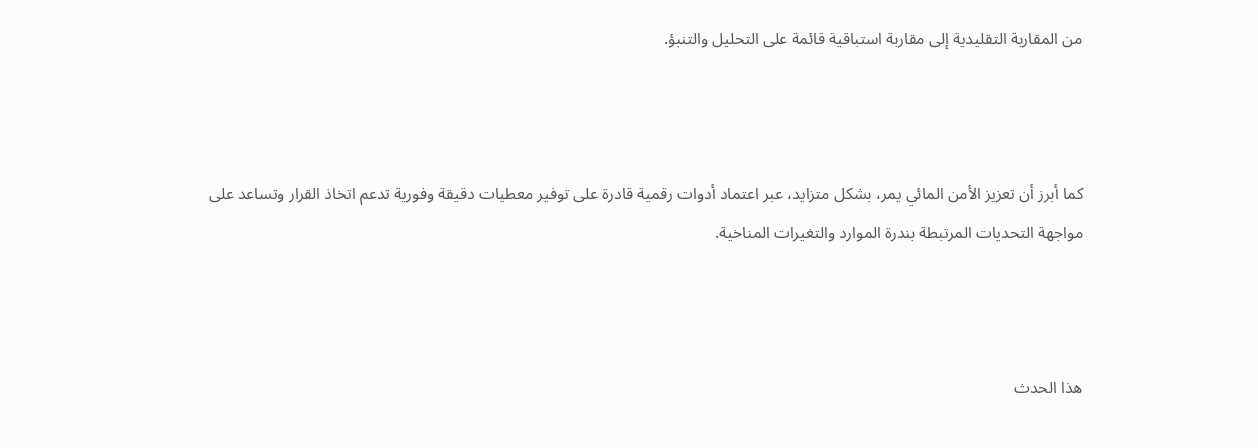من المقاربة التقليدية إلى مقاربة استباقية قائمة على التحليل والتنبؤ.



كما أبرز أن تعزيز الأمن المائي يمر، بشكل متزايد، عبر اعتماد أدوات رقمية قادرة على توفير معطيات دقيقة وفورية تدعم اتخاذ القرار وتساعد على مواجهة التحديات المرتبطة بندرة الموارد والتغيرات المناخية.



هذا الحدث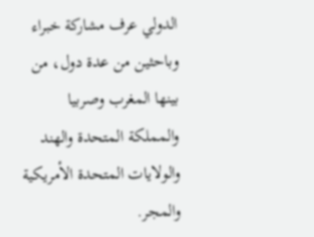الدولي عرف مشاركة خبراء وباحثين من عدة دول، من بينها المغرب وصربيا والمملكة المتحدة والهند والولايات المتحدة الأمريكية والمجر.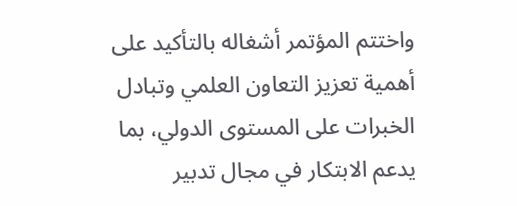واختتم المؤتمر أشغاله بالتأكيد على أهمية تعزيز التعاون العلمي وتبادل الخبرات على المستوى الدولي، بما يدعم الابتكار في مجال تدبير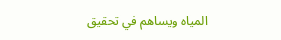المياه ويساهم في تحقيق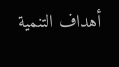أهداف التنمية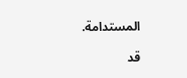المستدامة.

قد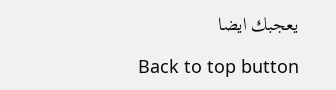يعجبك ايضا

Back to top button